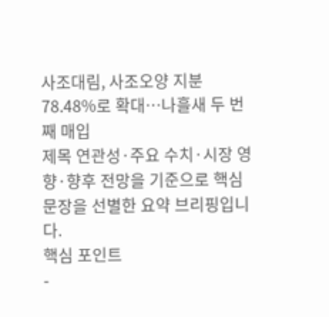사조대림, 사조오양 지분 78.48%로 확대…나흘새 두 번째 매입
제목 연관성·주요 수치·시장 영향·향후 전망을 기준으로 핵심 문장을 선별한 요약 브리핑입니다.
핵심 포인트
-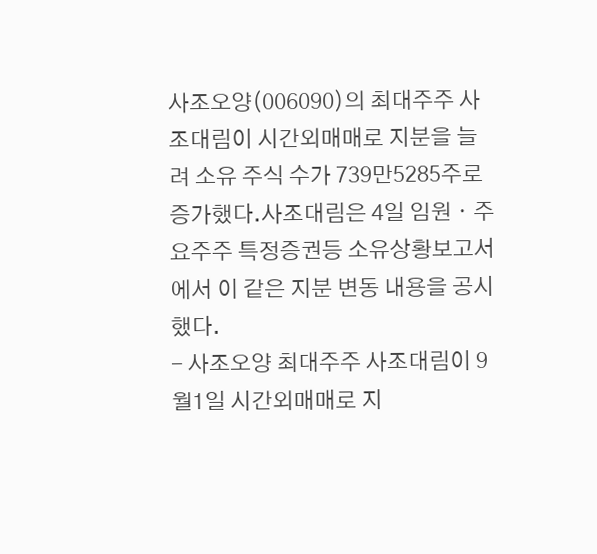사조오양(006090)의 최대주주 사조대림이 시간외매매로 지분을 늘려 소유 주식 수가 739만5285주로 증가했다.사조대림은 4일 임원ㆍ주요주주 특정증권등 소유상황보고서에서 이 같은 지분 변동 내용을 공시했다.
- 사조오양 최대주주 사조대림이 9월1일 시간외매매로 지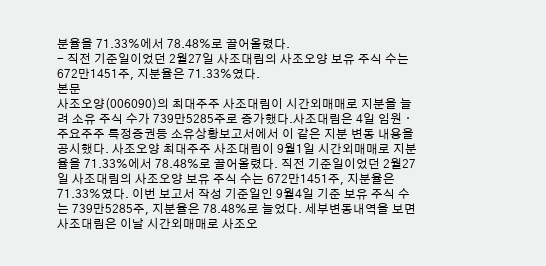분율을 71.33%에서 78.48%로 끌어올렸다.
- 직전 기준일이었던 2월27일 사조대림의 사조오양 보유 주식 수는 672만1451주, 지분율은 71.33%였다.
본문
사조오양(006090)의 최대주주 사조대림이 시간외매매로 지분을 늘려 소유 주식 수가 739만5285주로 증가했다.사조대림은 4일 임원ㆍ주요주주 특정증권등 소유상황보고서에서 이 같은 지분 변동 내용을 공시했다. 사조오양 최대주주 사조대림이 9월1일 시간외매매로 지분율을 71.33%에서 78.48%로 끌어올렸다. 직전 기준일이었던 2월27일 사조대림의 사조오양 보유 주식 수는 672만1451주, 지분율은 71.33%였다. 이번 보고서 작성 기준일인 9월4일 기준 보유 주식 수는 739만5285주, 지분율은 78.48%로 늘었다. 세부변동내역을 보면 사조대림은 이날 시간외매매로 사조오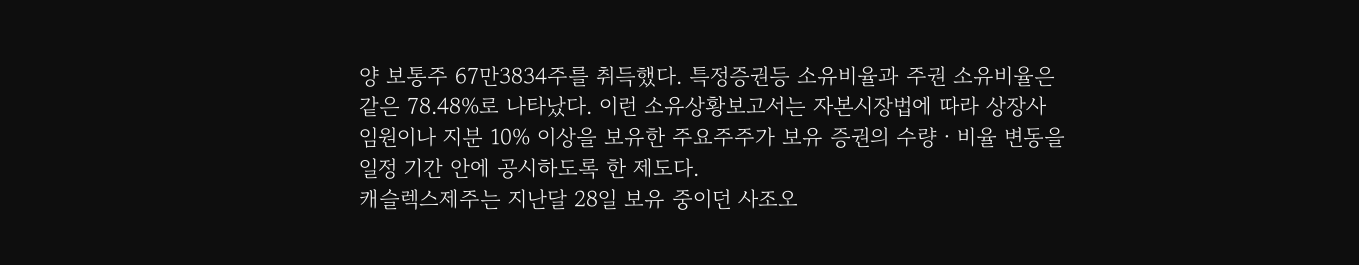양 보통주 67만3834주를 취득했다. 특정증권등 소유비율과 주권 소유비율은 같은 78.48%로 나타났다. 이런 소유상황보고서는 자본시장법에 따라 상장사 임원이나 지분 10% 이상을 보유한 주요주주가 보유 증권의 수량ㆍ비율 변동을 일정 기간 안에 공시하도록 한 제도다.
캐슬렉스제주는 지난달 28일 보유 중이던 사조오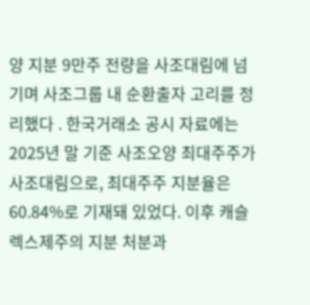양 지분 9만주 전량을 사조대림에 넘기며 사조그룹 내 순환출자 고리를 정리했다 . 한국거래소 공시 자료에는 2025년 말 기준 사조오양 최대주주가 사조대림으로, 최대주주 지분율은 60.84%로 기재돼 있었다. 이후 캐슬렉스제주의 지분 처분과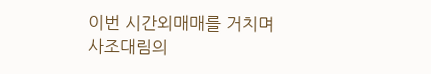이번 시간외매매를 거치며 사조대림의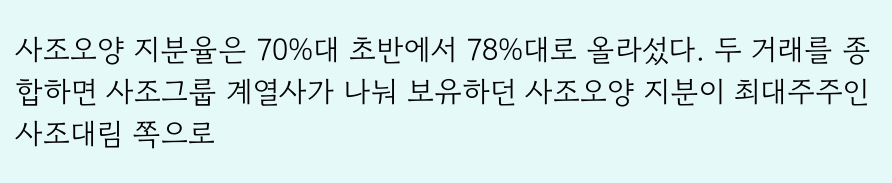사조오양 지분율은 70%대 초반에서 78%대로 올라섰다. 두 거래를 종합하면 사조그룹 계열사가 나눠 보유하던 사조오양 지분이 최대주주인 사조대림 쪽으로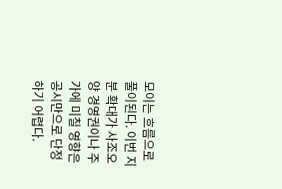모이는 흐름으로 풀이된다. 이번 지분 확대가 사조오양 경영권이나 주가에 미칠 영향은 공시만으로 단정하기 어렵다.